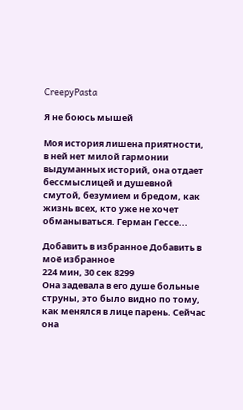CreepyPasta

Я не боюсь мышей

Моя история лишена приятности, в ней нет милой гармонии выдуманных историй, она отдает бессмыслицей и душевной смутой, безумием и бредом, как жизнь всех, кто уже не хочет обманываться. Герман Гессе...

Добавить в избранное Добавить в моё избранное
224 мин, 30 сек 8299
Она задевала в его душе больные струны, это было видно по тому, как менялся в лице парень. Сейчас она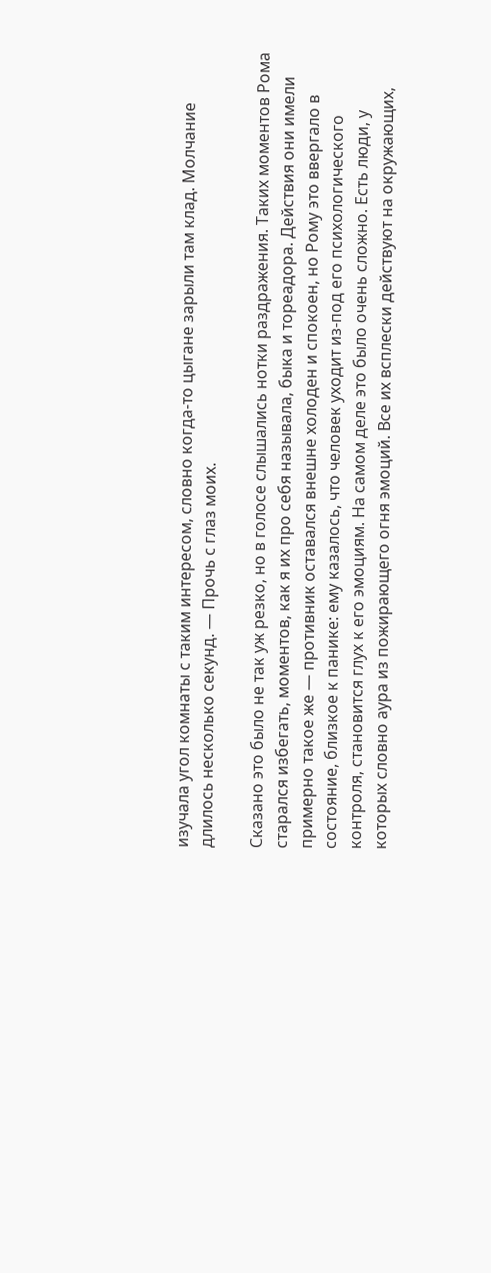изучала угол комнаты с таким интересом, словно когда-то цыгане зарыли там клад. Молчание длилось несколько секунд. — Прочь с глаз моих.

Сказано это было не так уж резко, но в голосе слышались нотки раздражения. Таких моментов Рома старался избегать, моментов, как я их про себя называла, быка и тореадора. Действия они имели примерно такое же — противник оставался внешне холоден и спокоен, но Рому это ввергало в состояние, близкое к панике: ему казалось, что человек уходит из-под его психологического контроля, становится глух к его эмоциям. На самом деле это было очень сложно. Есть люди, у которых словно аура из пожирающего огня эмоций. Все их всплески действуют на окружающих,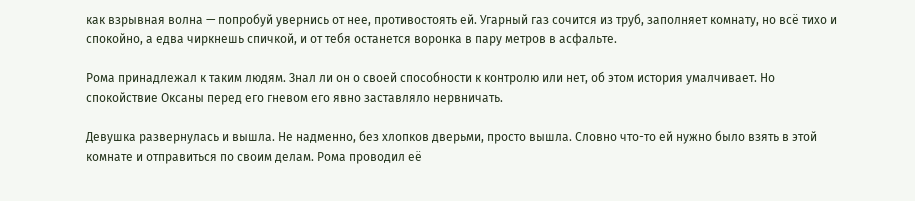как взрывная волна — попробуй увернись от нее, противостоять ей. Угарный газ сочится из труб, заполняет комнату, но всё тихо и спокойно, а едва чиркнешь спичкой, и от тебя останется воронка в пару метров в асфальте.

Рома принадлежал к таким людям. Знал ли он о своей способности к контролю или нет, об этом история умалчивает. Но спокойствие Оксаны перед его гневом его явно заставляло нервничать.

Девушка развернулась и вышла. Не надменно, без хлопков дверьми, просто вышла. Словно что-то ей нужно было взять в этой комнате и отправиться по своим делам. Рома проводил её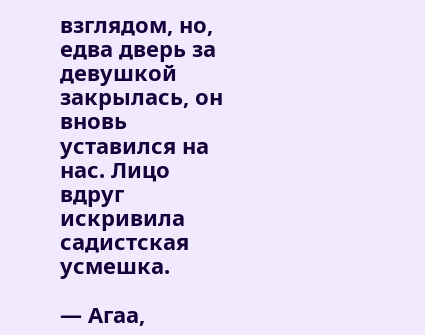взглядом, но, едва дверь за девушкой закрылась, он вновь уставился на нас. Лицо вдруг искривила садистская усмешка.

— Агаа,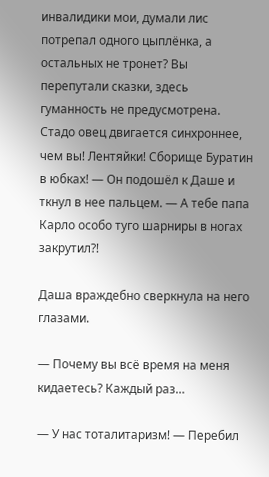инвалидики мои, думали лис потрепал одного цыплёнка, а остальных не тронет? Вы перепутали сказки, здесь гуманность не предусмотрена. Стадо овец двигается синхроннее, чем вы! Лентяйки! Сборище Буратин в юбках! — Он подошёл к Даше и ткнул в нее пальцем. — А тебе папа Карло особо туго шарниры в ногах закрутил?!

Даша враждебно сверкнула на него глазами.

— Почему вы всё время на меня кидаетесь? Каждый раз…

— У нас тоталитаризм! — Перебил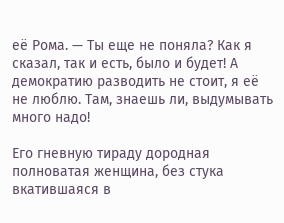её Рома. — Ты еще не поняла? Как я сказал, так и есть, было и будет! А демократию разводить не стоит, я её не люблю. Там, знаешь ли, выдумывать много надо!

Его гневную тираду дородная полноватая женщина, без стука вкатившаяся в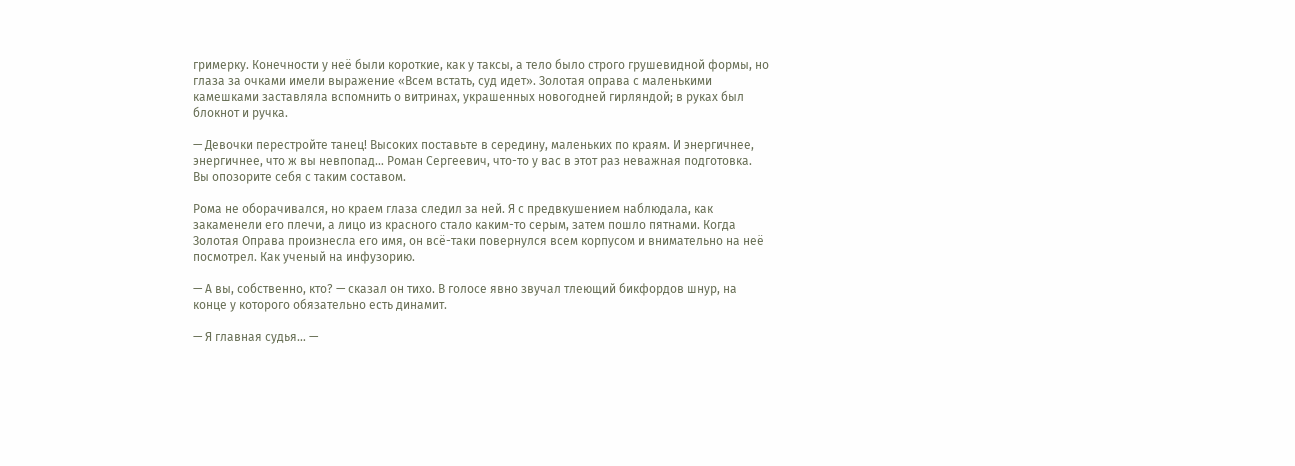гримерку. Конечности у неё были короткие, как у таксы, а тело было строго грушевидной формы, но глаза за очками имели выражение «Всем встать, суд идет». Золотая оправа с маленькими камешками заставляла вспомнить о витринах, украшенных новогодней гирляндой; в руках был блокнот и ручка.

— Девочки перестройте танец! Высоких поставьте в середину, маленьких по краям. И энергичнее, энергичнее, что ж вы невпопад… Роман Сергеевич, что-то у вас в этот раз неважная подготовка. Вы опозорите себя с таким составом.

Рома не оборачивался, но краем глаза следил за ней. Я с предвкушением наблюдала, как закаменели его плечи, а лицо из красного стало каким-то серым, затем пошло пятнами. Когда Золотая Оправа произнесла его имя, он всё-таки повернулся всем корпусом и внимательно на неё посмотрел. Как ученый на инфузорию.

— А вы, собственно, кто? — сказал он тихо. В голосе явно звучал тлеющий бикфордов шнур, на конце у которого обязательно есть динамит.

— Я главная судья… —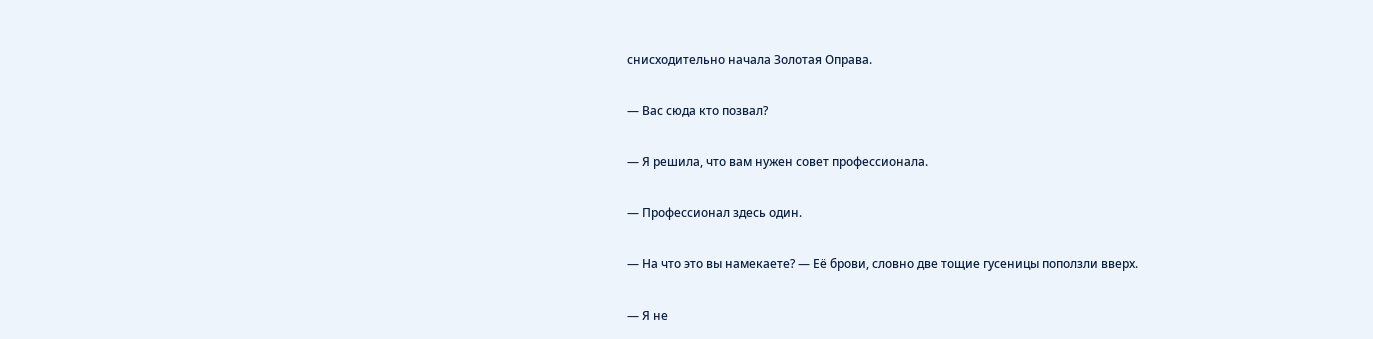снисходительно начала Золотая Оправа.

— Вас сюда кто позвал?

— Я решила, что вам нужен совет профессионала.

— Профессионал здесь один.

— На что это вы намекаете? — Её брови, словно две тощие гусеницы поползли вверх.

— Я не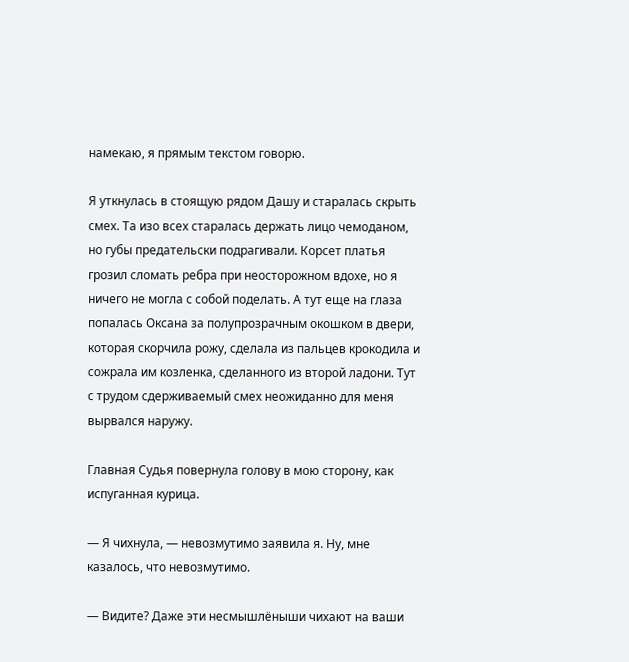намекаю, я прямым текстом говорю.

Я уткнулась в стоящую рядом Дашу и старалась скрыть смех. Та изо всех старалась держать лицо чемоданом, но губы предательски подрагивали. Корсет платья грозил сломать ребра при неосторожном вдохе, но я ничего не могла с собой поделать. А тут еще на глаза попалась Оксана за полупрозрачным окошком в двери, которая скорчила рожу, сделала из пальцев крокодила и сожрала им козленка, сделанного из второй ладони. Тут с трудом сдерживаемый смех неожиданно для меня вырвался наружу.

Главная Судья повернула голову в мою сторону, как испуганная курица.

— Я чихнула, — невозмутимо заявила я. Ну, мне казалось, что невозмутимо.

— Видите? Даже эти несмышлёныши чихают на ваши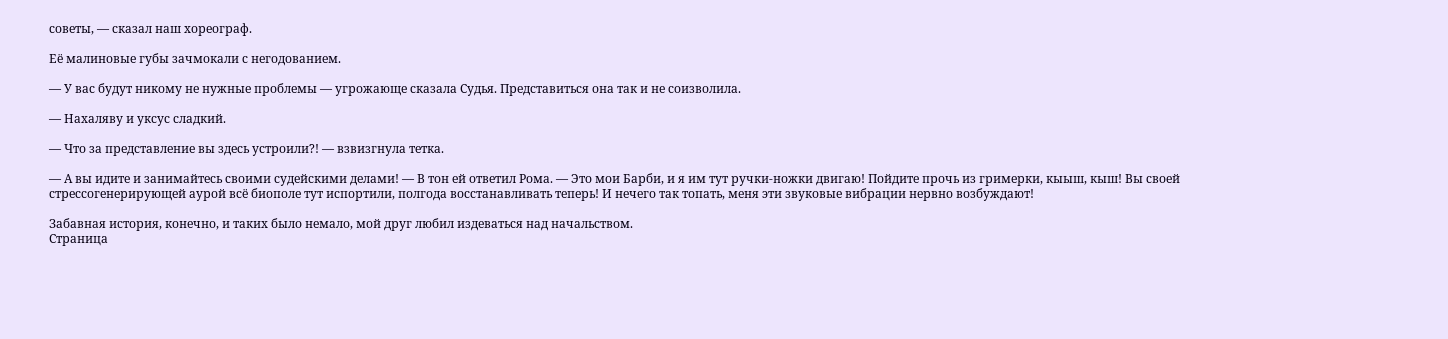советы, — сказал наш хореограф.

Её малиновые губы зачмокали с негодованием.

— У вас будут никому не нужные проблемы — угрожающе сказала Судья. Представиться она так и не соизволила.

— Нахаляву и уксус сладкий.

— Что за представление вы здесь устроили?! — взвизгнула тетка.

— А вы идите и занимайтесь своими судейскими делами! — В тон ей ответил Рома. — Это мои Барби, и я им тут ручки-ножки двигаю! Пойдите прочь из гримерки, кыыш, кыш! Вы своей стрессогенерирующей аурой всё биополе тут испортили, полгода восстанавливать теперь! И нечего так топать, меня эти звуковые вибрации нервно возбуждают!

Забавная история, конечно, и таких было немало, мой друг любил издеваться над начальством.
Страница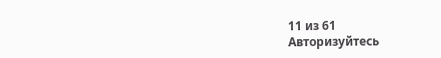11 из 61
Авторизуйтесь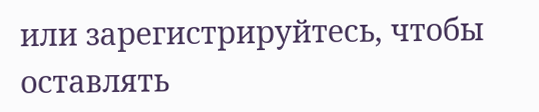или зарегистрируйтесь, чтобы оставлять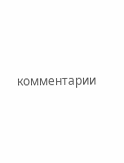комментарии